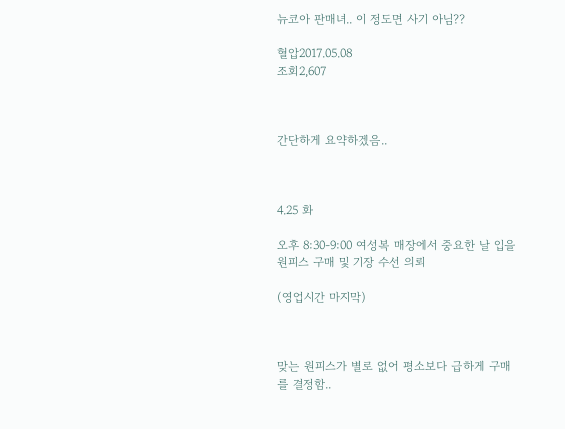뉴코아 판매녀.. 이 정도면 사기 아님??

혈압2017.05.08
조회2,607



간단하게 요약하겠음..



4.25 화

오후 8:30-9:00 여성복 매장에서 중요한 날 입을 원피스 구매 및 기장 수선 의뢰

(영업시간 마지막)



맞는 원피스가 별로 없어 평소보다 급하게 구매를 결정함..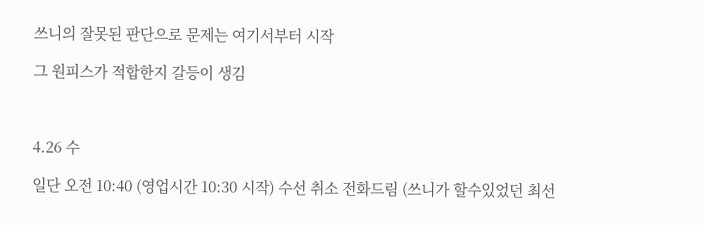쓰니의 잘못된 판단으로 문제는 여기서부터 시작

그 원피스가 적합한지 갈등이 생김



4.26 수

일단 오전 10:40 (영업시간 10:30 시작) 수선 취소 전화드림 (쓰니가 할수있었던 최선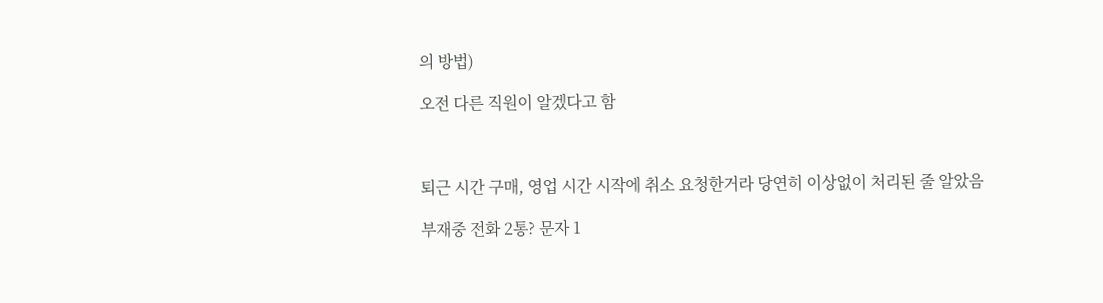의 방법)

오전 다른 직원이 알겠다고 함



퇴근 시간 구매, 영업 시간 시작에 취소 요청한거라 당연히 이상없이 처리된 줄 알았음

부재중 전화 2통? 문자 1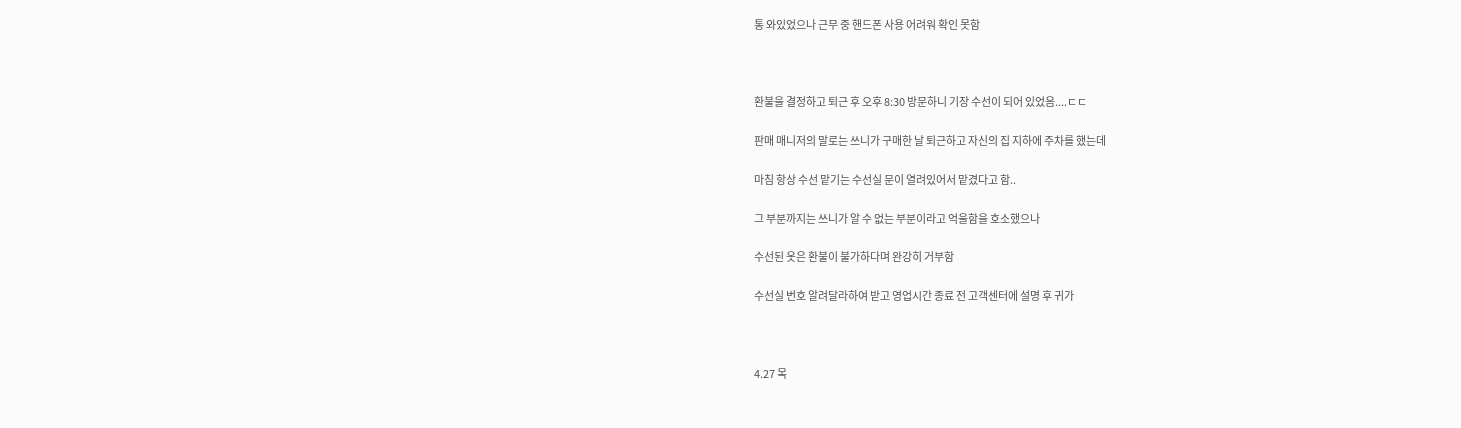통 와있었으나 근무 중 핸드폰 사용 어려워 확인 못함



환불을 결정하고 퇴근 후 오후 8:30 방문하니 기장 수선이 되어 있었음....ㄷㄷ

판매 매니저의 말로는 쓰니가 구매한 날 퇴근하고 자신의 집 지하에 주차를 했는데

마침 항상 수선 맡기는 수선실 문이 열려있어서 맡겼다고 함..

그 부분까지는 쓰니가 알 수 없는 부분이라고 억울함을 호소했으나

수선된 옷은 환불이 불가하다며 완강히 거부함

수선실 번호 알려달라하여 받고 영업시간 종료 전 고객센터에 설명 후 귀가



4.27 목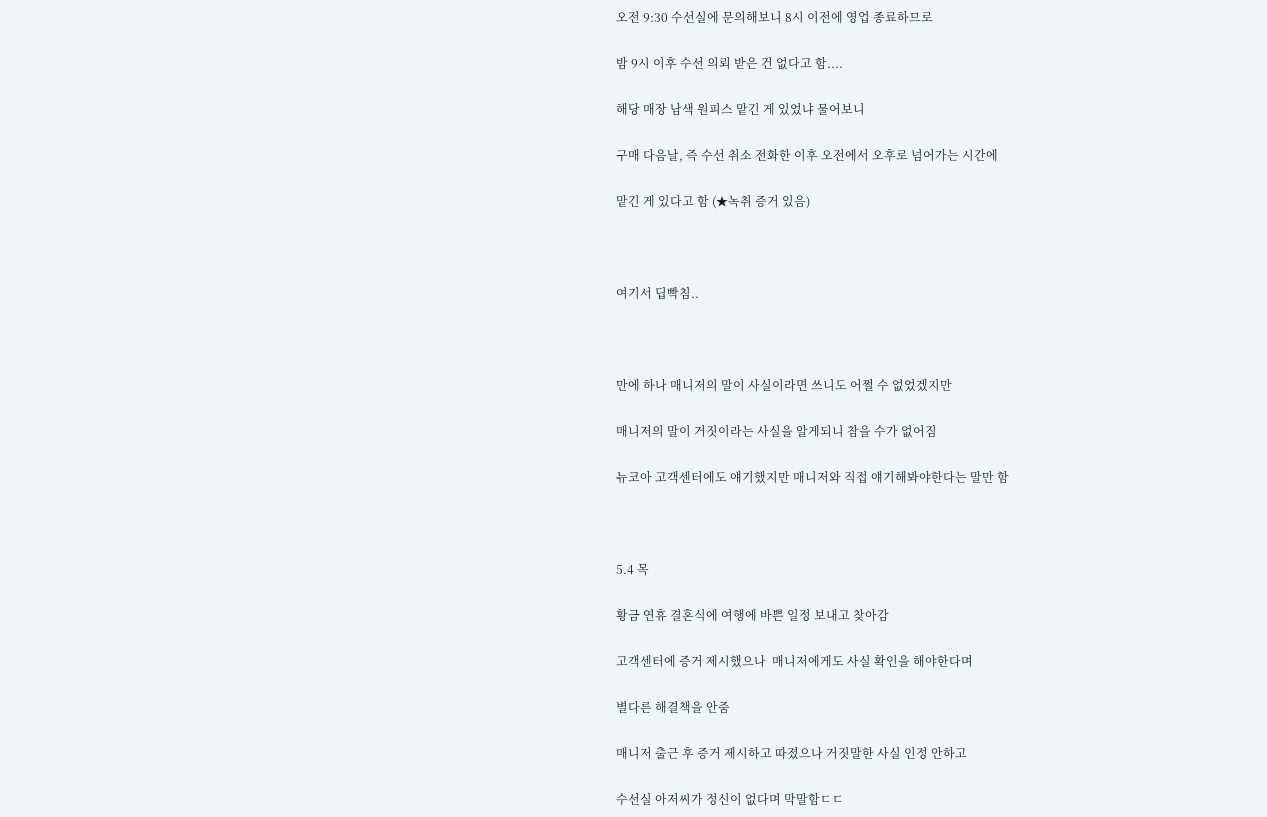오전 9:30 수선실에 문의해보니 8시 이전에 영업 종료하므로

밤 9시 이후 수선 의뢰 받은 건 없다고 함....

해당 매장 남색 원피스 맡긴 게 있었냐 물어보니

구매 다음날, 즉 수선 취소 전화한 이후 오전에서 오후로 넘어가는 시간에

맡긴 게 있다고 함 (★녹취 증거 있음)



여기서 딥빡침..



만에 하나 매니저의 말이 사실이라면 쓰니도 어쩔 수 없었겠지만

매니저의 말이 거짓이라는 사실을 알게되니 참을 수가 없어짐

뉴코아 고객센터에도 얘기했지만 매니저와 직접 얘기해봐야한다는 말만 함



5.4 목

황금 연휴 결혼식에 여행에 바쁜 일정 보내고 찾아감

고객센터에 증거 제시했으나  매니저에게도 사실 확인을 해야한다며

별다른 해결책을 안줌

매니저 출근 후 증거 제시하고 따졌으나 거짓말한 사실 인정 안하고

수선실 아저씨가 정신이 없다며 막말함ㄷㄷ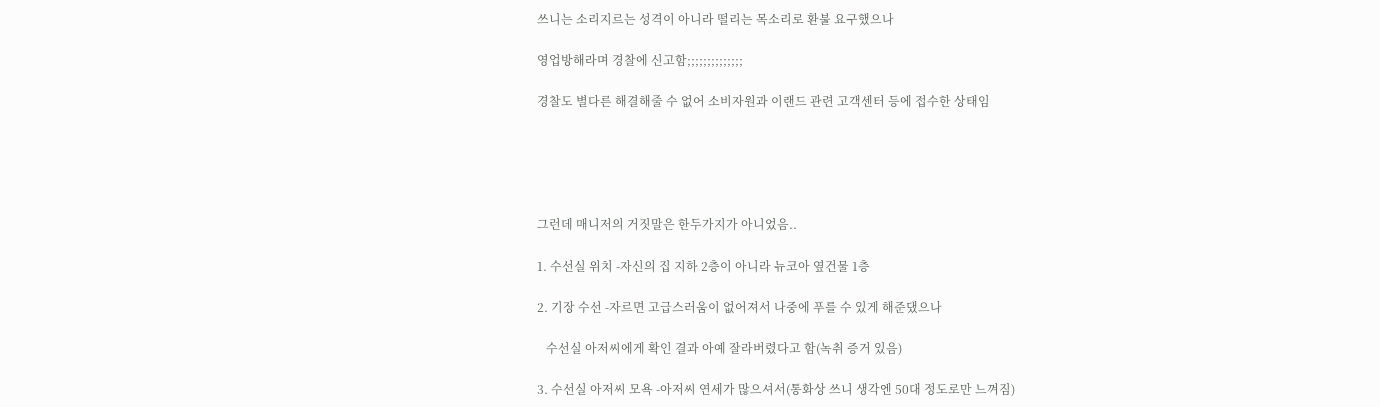쓰니는 소리지르는 성격이 아니라 떨리는 목소리로 환불 요구했으나

영업방해라며 경찰에 신고함;;;;;;;;;;;;;;

경찰도 별다른 해결해줄 수 없어 소비자원과 이랜드 관련 고객센터 등에 접수한 상태임





그런데 매니저의 거짓말은 한두가지가 아니었음..

1. 수선실 위치 -자신의 집 지하 2층이 아니라 뉴코아 옆건물 1층

2. 기장 수선 -자르면 고급스러움이 없어져서 나중에 푸를 수 있게 해준댔으나

   수선실 아저씨에게 확인 결과 아예 잘라버렸다고 함(녹취 증거 있음)

3. 수선실 아저씨 모욕 -아저씨 연세가 많으셔서(통화상 쓰니 생각엔 50대 정도로만 느껴짐)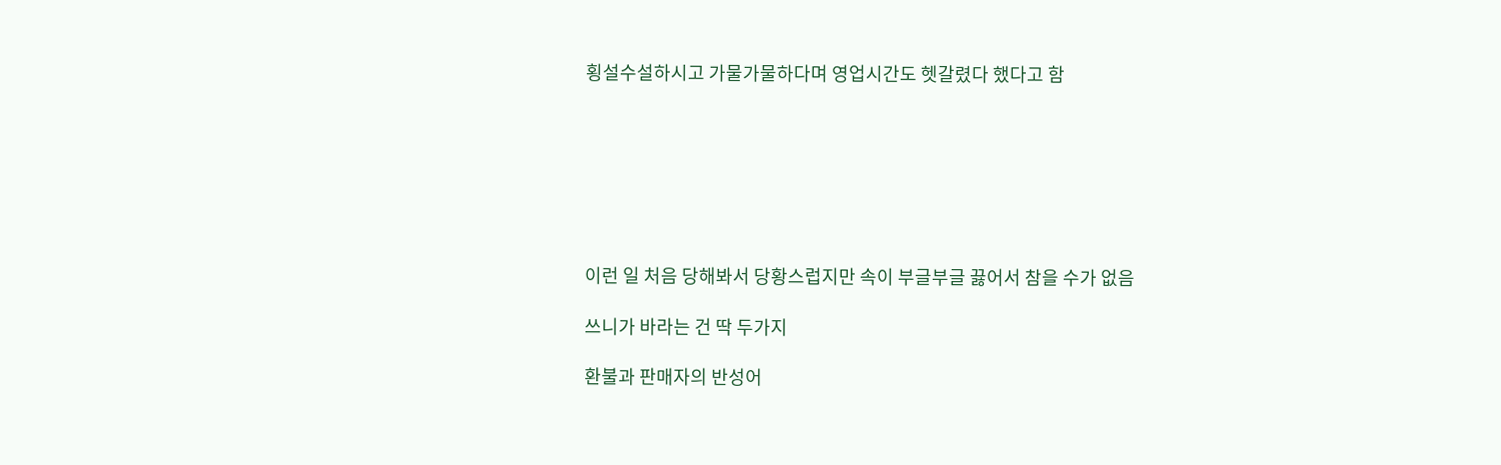횡설수설하시고 가물가물하다며 영업시간도 헷갈렸다 했다고 함







이런 일 처음 당해봐서 당황스럽지만 속이 부글부글 끓어서 참을 수가 없음

쓰니가 바라는 건 딱 두가지

환불과 판매자의 반성어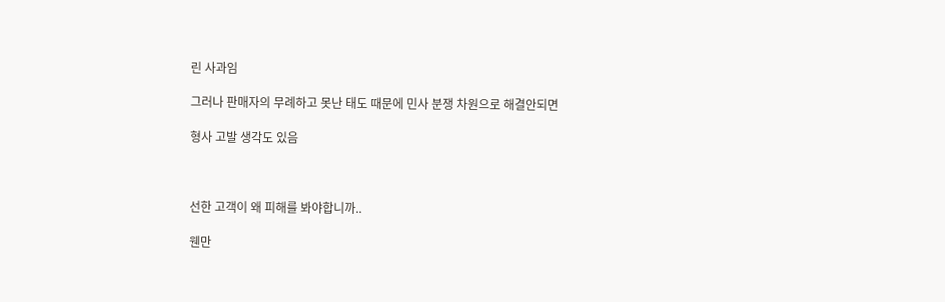린 사과임

그러나 판매자의 무례하고 못난 태도 때문에 민사 분쟁 차원으로 해결안되면

형사 고발 생각도 있음



선한 고객이 왜 피해를 봐야합니까..

웬만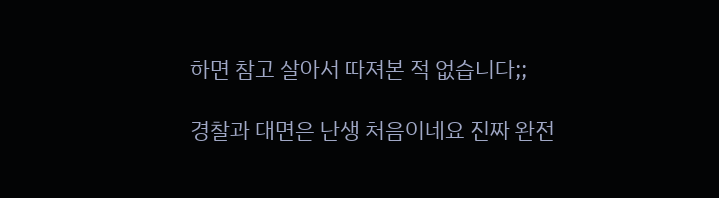하면 참고 살아서 따져본 적 없습니다;;

경찰과 대면은 난생 처음이네요 진짜 완전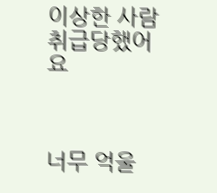이상한 사람 취급당했어요



너무 억울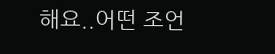해요..어떤 조언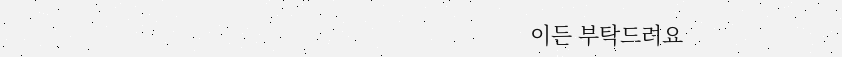이든 부탁드려요